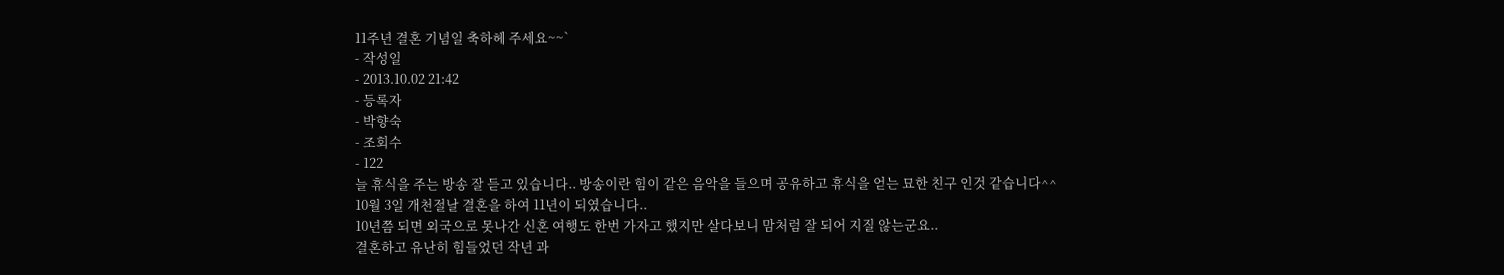11주년 결혼 기념일 축하헤 주세요~~`
- 작성일
- 2013.10.02 21:42
- 등록자
- 박향숙
- 조회수
- 122
늘 휴식을 주는 방송 잘 듣고 있습니다.. 방송이란 힘이 같은 음악을 들으며 공유하고 휴식을 얻는 묘한 친구 인것 같습니다^^
10월 3일 개천절날 결혼을 하여 11년이 되였습니다..
10년쯤 되면 외국으로 못나간 신혼 여행도 한번 가자고 했지만 살다보니 맘처럼 잘 되어 지질 않는군요..
결혼하고 유난히 힘들었던 작년 과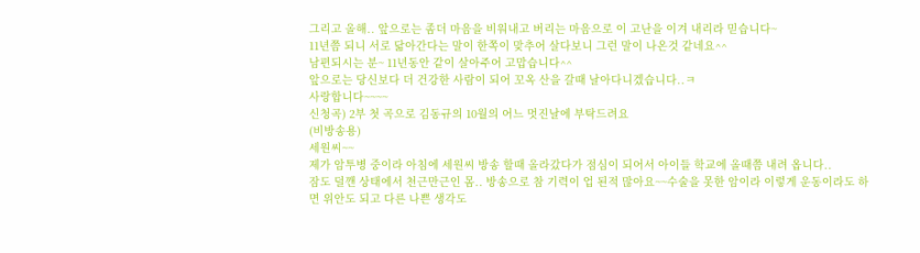그리고 올해.. 앞으로는 좀더 마음을 비워내고 버리는 마음으로 이 고난을 이겨 내리라 믿습니다~
11년쯤 되니 서로 닮아간다는 말이 한쪽이 맞추어 살다보니 그런 말이 나온것 같네요^^
남편되시는 분~ 11년동안 같이 살아주어 고맙습니다^^
앞으로는 당신보다 더 건강한 사람이 되어 꼬옥 산을 갈때 날아다니겠습니다..ㅋ
사랑합니다~~~~
신청곡) 2부 첫 곡으로 김동규의 10월의 어느 멋진날에 부탁드려요
(비방송용)
세원씨~~
제가 암투병 중이라 아침에 세원씨 방송 할때 올라갔다가 점심이 되어서 아이들 학교에 올때쯤 내려 옵니다..
잠도 덜깬 상태에서 천근만근인 몸.. 방송으로 참 기력이 업 된적 많아요~~수술을 못한 암이라 이렇게 운동이라도 하면 위안도 되고 다른 나쁜 생각도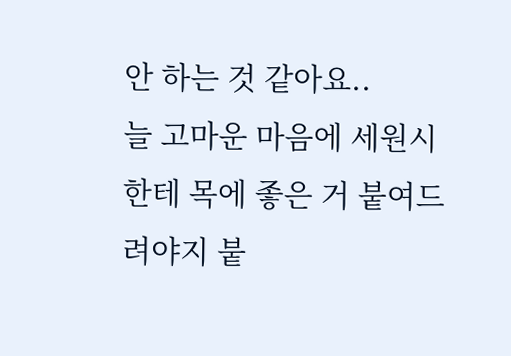안 하는 것 같아요..
늘 고마운 마음에 세원시 한테 목에 좋은 거 붙여드려야지 붙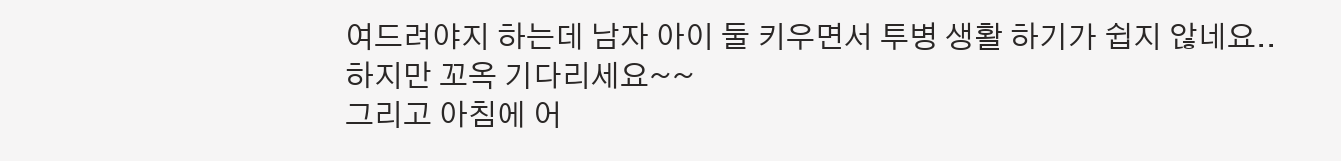여드려야지 하는데 남자 아이 둘 키우면서 투병 생활 하기가 쉽지 않네요..
하지만 꼬옥 기다리세요~~
그리고 아침에 어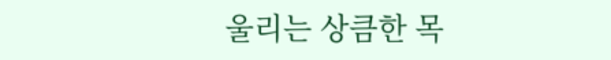울리는 상큼한 목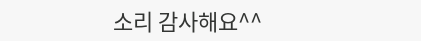소리 감사해요^^